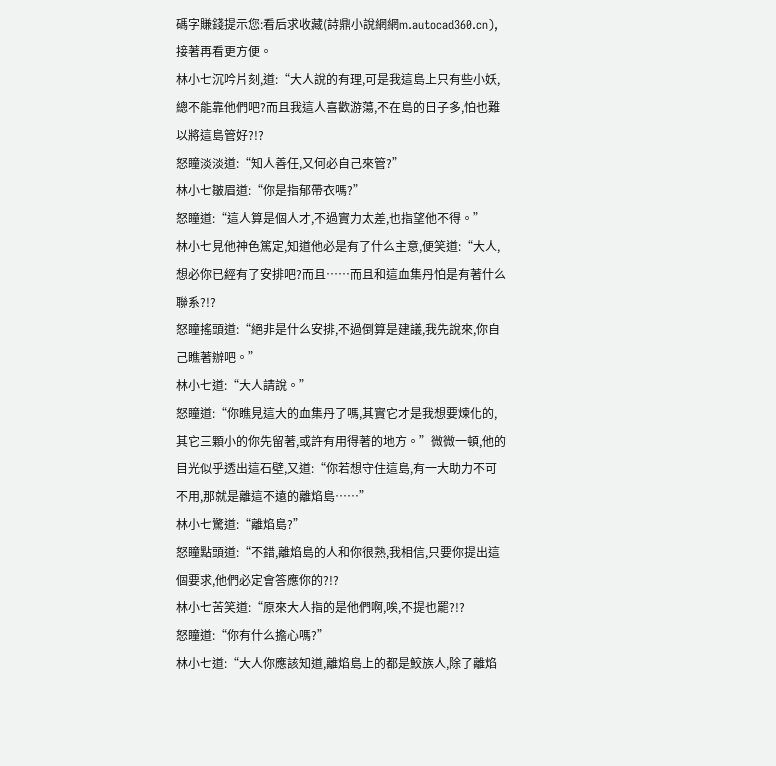碼字賺錢提示您:看后求收藏(詩鼎小說網網m.autocad360.cn),接著再看更方便。
林小七沉吟片刻,道:“大人說的有理,可是我這島上只有些小妖,總不能靠他們吧?而且我這人喜歡游蕩,不在島的日子多,怕也難以將這島管好?!?
怒瞳淡淡道:“知人善任,又何必自己來管?”
林小七皺眉道:“你是指郁帶衣嗎?”
怒瞳道:“這人算是個人才,不過實力太差,也指望他不得。”
林小七見他神色篤定,知道他必是有了什么主意,便笑道:“大人,想必你已經有了安排吧?而且……而且和這血集丹怕是有著什么聯系?!?
怒瞳搖頭道:“絕非是什么安排,不過倒算是建議,我先說來,你自己瞧著辦吧。”
林小七道:“大人請說。”
怒瞳道:“你瞧見這大的血集丹了嗎,其實它才是我想要煉化的,其它三顆小的你先留著,或許有用得著的地方。”微微一頓,他的目光似乎透出這石壁,又道:“你若想守住這島,有一大助力不可不用,那就是離這不遠的離焰島……”
林小七驚道:“離焰島?”
怒瞳點頭道:“不錯,離焰島的人和你很熟,我相信,只要你提出這個要求,他們必定會答應你的?!?
林小七苦笑道:“原來大人指的是他們啊,唉,不提也罷?!?
怒瞳道:“你有什么擔心嗎?”
林小七道:“大人你應該知道,離焰島上的都是鮫族人,除了離焰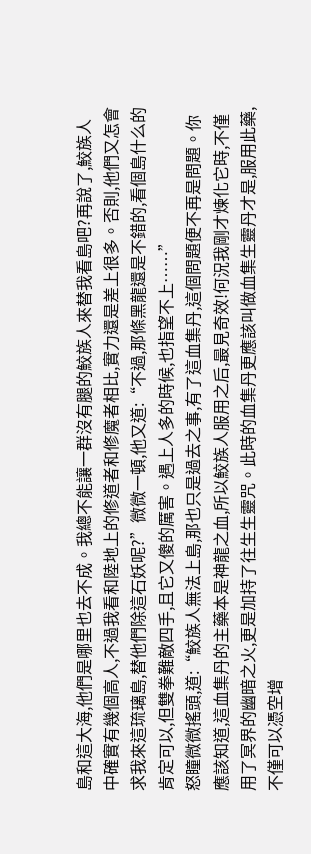島和這大海,他們是哪里也去不成。我總不能讓一群沒有腿的鮫族人來替我看島吧?再說了,鮫族人中確實有幾個高人,不過我看和陸地上的修道者和修魔者相比,實力還是差上很多。否則,他們又怎會求我來這琉璃島,替他們除這石妖呢?”微微一頓,他又道:“不過,那條黑龍還是不錯的,看個島什么的肯定可以,但雙拳難敵四手,且它又傻的厲害。遇上人多的時候,也指望不上……”
怒瞳微微搖頭,道:“鮫族人無法上島,那也只是過去之事,有了這血集丹,這個問題便不再是問題。你應該知道,這血集丹的主藥本是神龍之血,所以鮫族人服用之后,最見奇效!何況我剛才煉化它時,不僅用了冥界的幽暗之火,更是加持了往生生靈咒。此時的血集丹更應該叫做血集生靈丹才是,服用此藥,不僅可以憑空增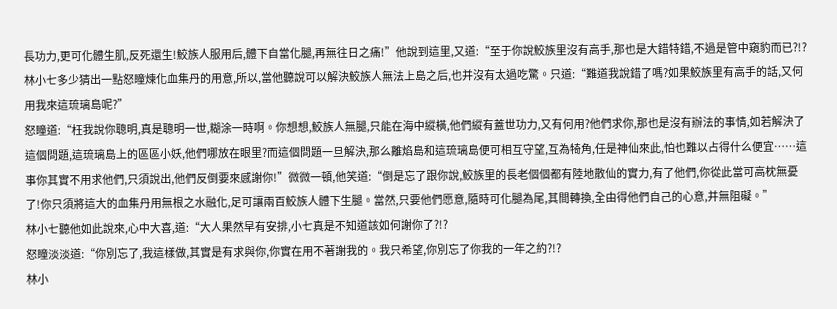長功力,更可化體生肌,反死還生!鮫族人服用后,體下自當化腿,再無往日之痛!”他說到這里,又道:“至于你說鮫族里沒有高手,那也是大錯特錯,不過是管中窺豹而已?!?
林小七多少猜出一點怒瞳煉化血集丹的用意,所以,當他聽說可以解決鮫族人無法上島之后,也并沒有太過吃驚。只道:“難道我說錯了嗎?如果鮫族里有高手的話,又何用我來這琉璃島呢?”
怒瞳道:“枉我說你聰明,真是聰明一世,糊涂一時啊。你想想,鮫族人無腿,只能在海中縱橫,他們縱有蓋世功力,又有何用?他們求你,那也是沒有辦法的事情,如若解決了這個問題,這琉璃島上的區區小妖,他們哪放在眼里?而這個問題一旦解決,那么離焰島和這琉璃島便可相互守望,互為犄角,任是神仙來此,怕也難以占得什么便宜……這事你其實不用求他們,只須說出,他們反倒要來感謝你!”微微一頓,他笑道:“倒是忘了跟你說,鮫族里的長老個個都有陸地散仙的實力,有了他們,你從此當可高枕無憂了!你只須將這大的血集丹用無根之水融化,足可讓兩百鮫族人體下生腿。當然,只要他們愿意,隨時可化腿為尾,其間轉換,全由得他們自己的心意,并無阻礙。”
林小七聽他如此說來,心中大喜,道:“大人果然早有安排,小七真是不知道該如何謝你了?!?
怒瞳淡淡道:“你別忘了,我這樣做,其實是有求與你,你實在用不著謝我的。我只希望,你別忘了你我的一年之約?!?
林小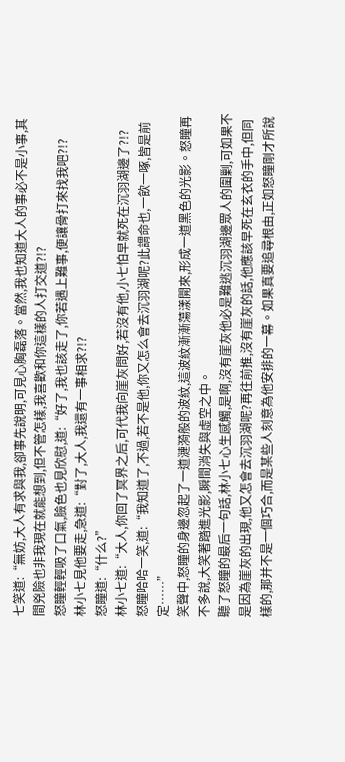七笑道:“無妨,大人有求與我,卻事先說明,可見心胸磊落。當然,我也知道大人的事必不是小事,其間兇險也非我現在就能想到,但不管怎樣,我喜歡和你這樣的人打交道?!?
怒瞳輕輕吸了口氣,臉色也見欣慰,道:“好了,我也該走了,你若遇上難事,便讓骨打來找我吧?!?
林小七見他要走,急道:“對了,大人,我還有一事相求?!?
怒瞳道:“什么?”
林小七道:“大人,你回了冥界之后,可代我向崖灰問好,若沒有他,小七怕早就死在沉羽湖邊了?!?
怒瞳哈哈一笑,道:“我知道了,不過,若不是他,你又怎么會去沉羽湖呢?此謂命也,一飲一啄,皆是前定……”
笑聲中,怒瞳的身邊忽起了一道漣漪般的波紋,這波紋漸漸蕩漾開來,形成一道黑色的光影。怒瞳再不多說,大笑著踏進光影,瞬間消失與虛空之中。
聽了怒瞳的最后一句話,林小七心生感觸,是啊,沒有崖灰他必是難逃沉羽湖邊眾人的圍剿,可如果不是因為崖灰的出現,他又怎會去沉羽湖呢?再往前推,沒有崖灰的話,他應該早死在玄衣的手中,但同樣的,那并不是一個巧合,而是某些人刻意為他安排的一幕。如果真要追尋根由,正如怒瞳剛才所說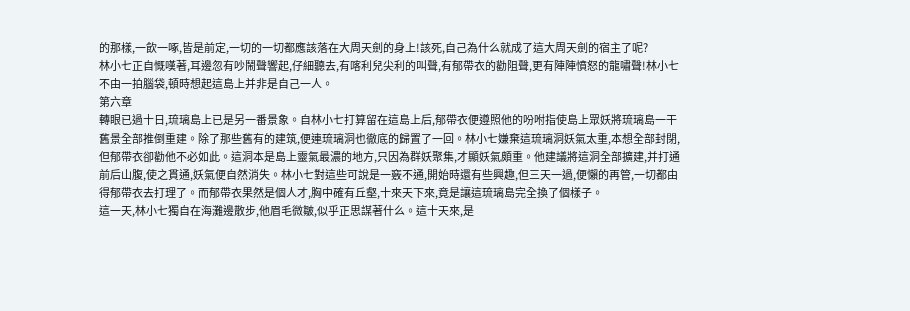的那樣,一飲一啄,皆是前定,一切的一切都應該落在大周天劍的身上!該死,自己為什么就成了這大周天劍的宿主了呢?
林小七正自慨嘆著,耳邊忽有吵鬧聲響起,仔細聽去,有喀利兒尖利的叫聲,有郁帶衣的勸阻聲,更有陣陣憤怒的龍嘯聲!林小七不由一拍腦袋,頓時想起這島上并非是自己一人。
第六章
轉眼已過十日,琉璃島上已是另一番景象。自林小七打算留在這島上后,郁帶衣便遵照他的吩咐指使島上眾妖將琉璃島一干舊景全部推倒重建。除了那些舊有的建筑,便連琉璃洞也徹底的歸置了一回。林小七嫌棄這琉璃洞妖氣太重,本想全部封閉,但郁帶衣卻勸他不必如此。這洞本是島上靈氣最濃的地方,只因為群妖聚集,才顯妖氣頗重。他建議將這洞全部擴建,并打通前后山腹,使之貫通,妖氣便自然消失。林小七對這些可說是一竅不通,開始時還有些興趣,但三天一過,便懶的再管,一切都由得郁帶衣去打理了。而郁帶衣果然是個人才,胸中確有丘壑,十來天下來,竟是讓這琉璃島完全換了個樣子。
這一天,林小七獨自在海灘邊散步,他眉毛微皺,似乎正思謀著什么。這十天來,是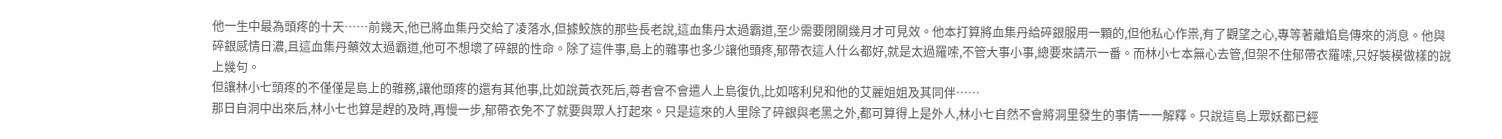他一生中最為頭疼的十天……前幾天,他已將血集丹交給了凌落水,但據鮫族的那些長老說,這血集丹太過霸道,至少需要閉關幾月才可見效。他本打算將血集丹給碎銀服用一顆的,但他私心作祟,有了觀望之心,專等著離焰島傳來的消息。他與碎銀感情日濃,且這血集丹藥效太過霸道,他可不想壞了碎銀的性命。除了這件事,島上的雜事也多少讓他頭疼,郁帶衣這人什么都好,就是太過羅嗦,不管大事小事,總要來請示一番。而林小七本無心去管,但架不住郁帶衣羅嗦,只好裝模做樣的說上幾句。
但讓林小七頭疼的不僅僅是島上的雜務,讓他頭疼的還有其他事,比如說黃衣死后,尊者會不會遣人上島復仇,比如喀利兒和他的艾麗姐姐及其同伴……
那日自洞中出來后,林小七也算是趕的及時,再慢一步,郁帶衣免不了就要與眾人打起來。只是這來的人里除了碎銀與老黑之外,都可算得上是外人,林小七自然不會將洞里發生的事情一一解釋。只說這島上眾妖都已經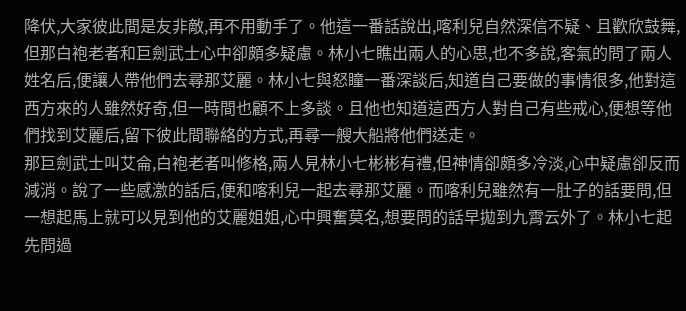降伏,大家彼此間是友非敵,再不用動手了。他這一番話說出,喀利兒自然深信不疑、且歡欣鼓舞,但那白袍老者和巨劍武士心中卻頗多疑慮。林小七瞧出兩人的心思,也不多說,客氣的問了兩人姓名后,便讓人帶他們去尋那艾麗。林小七與怒瞳一番深談后,知道自己要做的事情很多,他對這西方來的人雖然好奇,但一時間也顧不上多談。且他也知道這西方人對自己有些戒心,便想等他們找到艾麗后,留下彼此間聯絡的方式,再尋一艘大船將他們送走。
那巨劍武士叫艾侖,白袍老者叫修格,兩人見林小七彬彬有禮,但神情卻頗多冷淡,心中疑慮卻反而減消。說了一些感激的話后,便和喀利兒一起去尋那艾麗。而喀利兒雖然有一肚子的話要問,但一想起馬上就可以見到他的艾麗姐姐,心中興奮莫名,想要問的話早拋到九霄云外了。林小七起先問過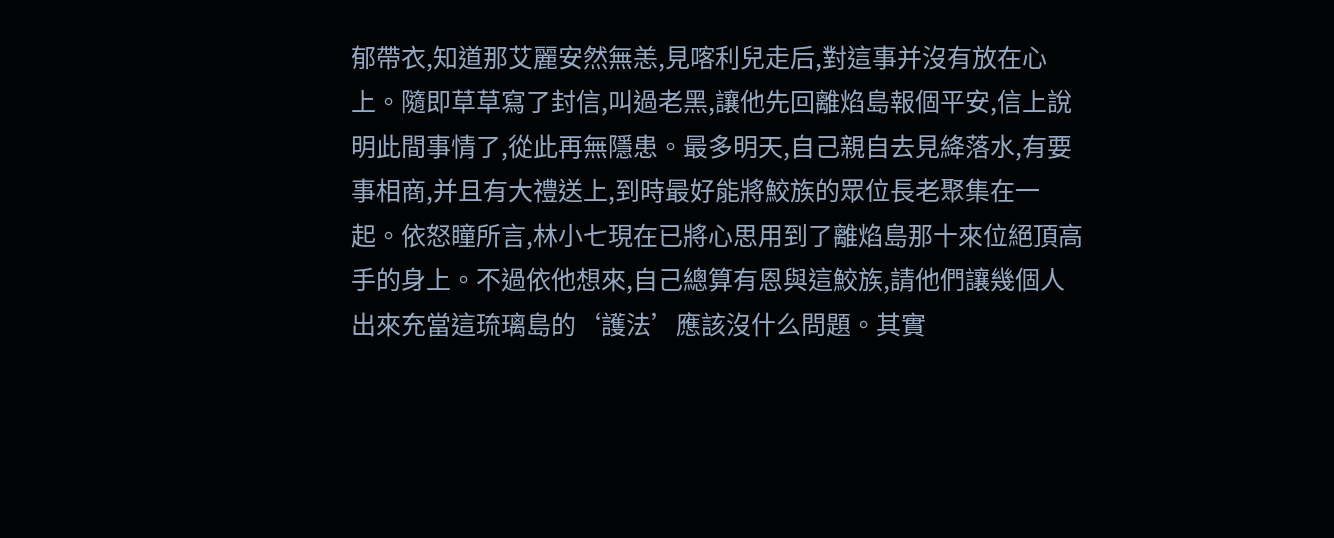郁帶衣,知道那艾麗安然無恙,見喀利兒走后,對這事并沒有放在心上。隨即草草寫了封信,叫過老黑,讓他先回離焰島報個平安,信上說明此間事情了,從此再無隱患。最多明天,自己親自去見絳落水,有要事相商,并且有大禮送上,到時最好能將鮫族的眾位長老聚集在一起。依怒瞳所言,林小七現在已將心思用到了離焰島那十來位絕頂高手的身上。不過依他想來,自己總算有恩與這鮫族,請他們讓幾個人出來充當這琉璃島的‘護法’應該沒什么問題。其實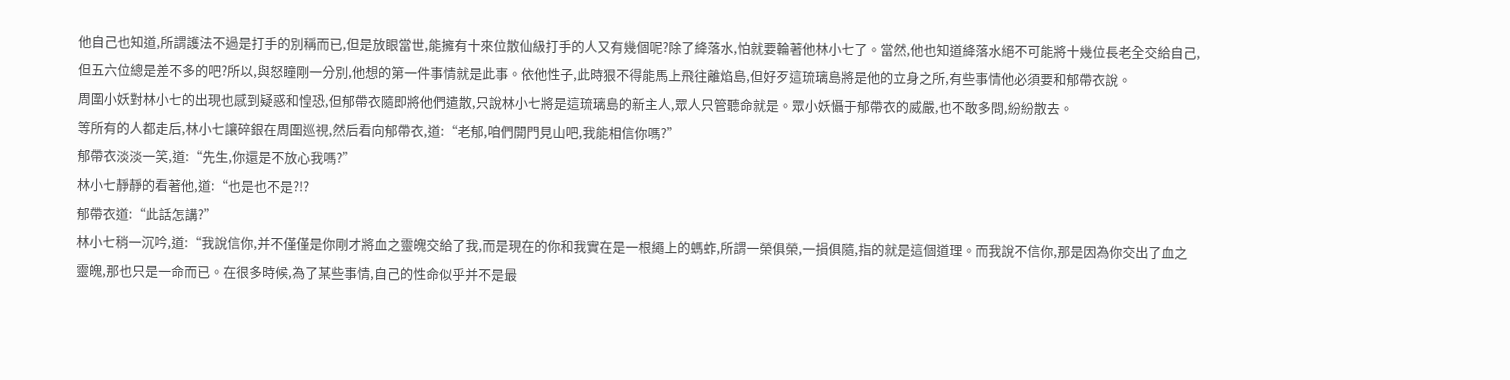他自己也知道,所謂護法不過是打手的別稱而已,但是放眼當世,能擁有十來位散仙級打手的人又有幾個呢?除了絳落水,怕就要輪著他林小七了。當然,他也知道絳落水絕不可能將十幾位長老全交給自己,但五六位總是差不多的吧?所以,與怒瞳剛一分別,他想的第一件事情就是此事。依他性子,此時狠不得能馬上飛往離焰島,但好歹這琉璃島將是他的立身之所,有些事情他必須要和郁帶衣說。
周圍小妖對林小七的出現也感到疑惑和惶恐,但郁帶衣隨即將他們遣散,只說林小七將是這琉璃島的新主人,眾人只管聽命就是。眾小妖懾于郁帶衣的威嚴,也不敢多問,紛紛散去。
等所有的人都走后,林小七讓碎銀在周圍巡視,然后看向郁帶衣,道:“老郁,咱們開門見山吧,我能相信你嗎?”
郁帶衣淡淡一笑,道:“先生,你還是不放心我嗎?”
林小七靜靜的看著他,道:“也是也不是?!?
郁帶衣道:“此話怎講?”
林小七稍一沉吟,道:“我說信你,并不僅僅是你剛才將血之靈魄交給了我,而是現在的你和我實在是一根繩上的螞蚱,所謂一榮俱榮,一損俱隨,指的就是這個道理。而我說不信你,那是因為你交出了血之靈魄,那也只是一命而已。在很多時候,為了某些事情,自己的性命似乎并不是最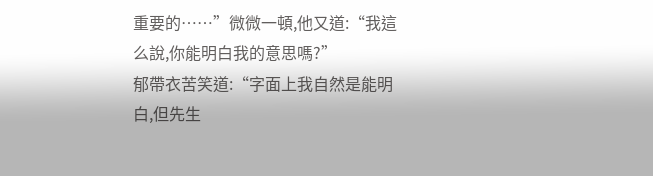重要的……”微微一頓,他又道:“我這么說,你能明白我的意思嗎?”
郁帶衣苦笑道:“字面上我自然是能明白,但先生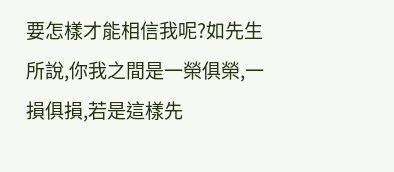要怎樣才能相信我呢?如先生所說,你我之間是一榮俱榮,一損俱損,若是這樣先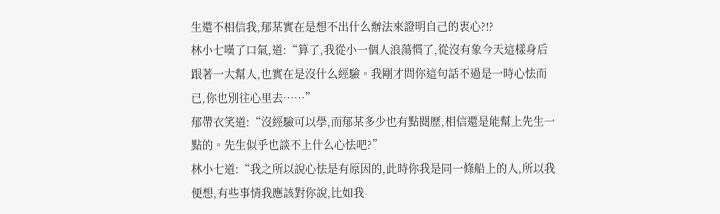生還不相信我,郁某實在是想不出什么辦法來證明自己的衷心?!?
林小七嘆了口氣,道:“算了,我從小一個人浪蕩慣了,從沒有象今天這樣身后跟著一大幫人,也實在是沒什么經驗。我剛才問你這句話不過是一時心怯而已,你也別往心里去……”
郁帶衣笑道:“沒經驗可以學,而郁某多少也有點閱歷,相信還是能幫上先生一點的。先生似乎也談不上什么心怯吧?”
林小七道:“我之所以說心怯是有原因的,此時你我是同一條船上的人,所以我便想,有些事情我應該對你說,比如我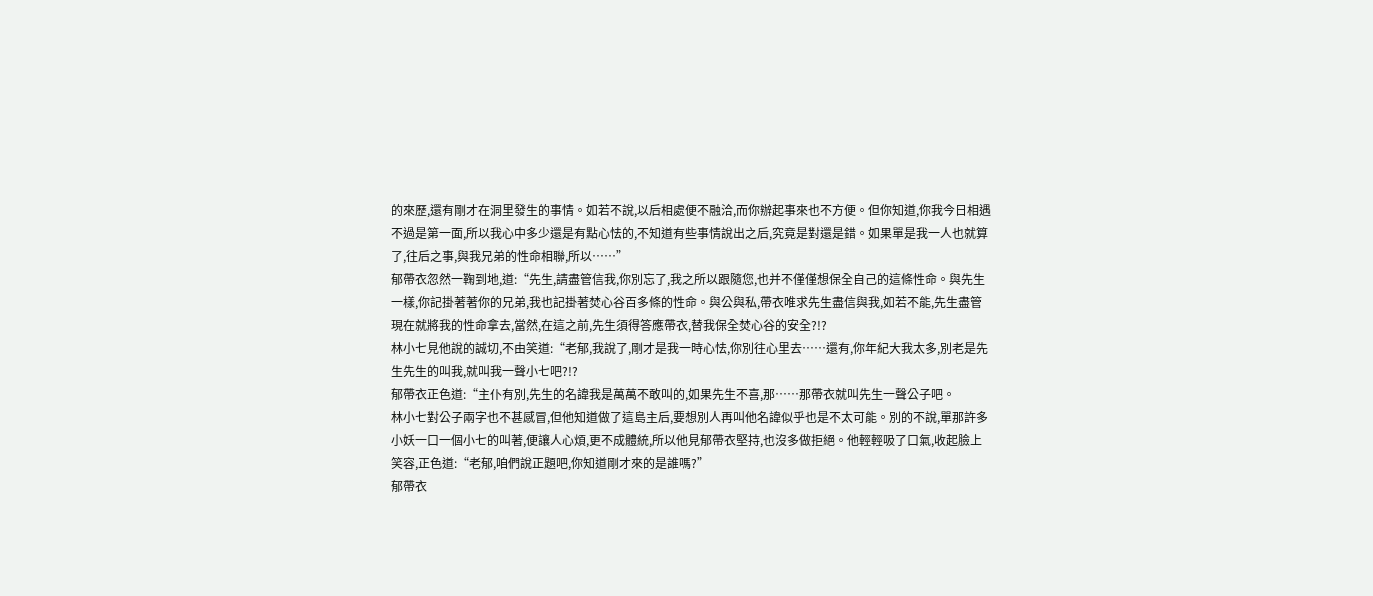的來歷,還有剛才在洞里發生的事情。如若不說,以后相處便不融洽,而你辦起事來也不方便。但你知道,你我今日相遇不過是第一面,所以我心中多少還是有點心怯的,不知道有些事情說出之后,究竟是對還是錯。如果單是我一人也就算了,往后之事,與我兄弟的性命相聯,所以……”
郁帶衣忽然一鞠到地,道:“先生,請盡管信我,你別忘了,我之所以跟隨您,也并不僅僅想保全自己的這條性命。與先生一樣,你記掛著著你的兄弟,我也記掛著焚心谷百多條的性命。與公與私,帶衣唯求先生盡信與我,如若不能,先生盡管現在就將我的性命拿去,當然,在這之前,先生須得答應帶衣,替我保全焚心谷的安全?!?
林小七見他說的誠切,不由笑道:“老郁,我說了,剛才是我一時心怯,你別往心里去……還有,你年紀大我太多,別老是先生先生的叫我,就叫我一聲小七吧?!?
郁帶衣正色道:“主仆有別,先生的名諱我是萬萬不敢叫的,如果先生不喜,那……那帶衣就叫先生一聲公子吧。
林小七對公子兩字也不甚感冒,但他知道做了這島主后,要想別人再叫他名諱似乎也是不太可能。別的不說,單那許多小妖一口一個小七的叫著,便讓人心煩,更不成體統,所以他見郁帶衣堅持,也沒多做拒絕。他輕輕吸了口氣,收起臉上笑容,正色道:“老郁,咱們說正題吧,你知道剛才來的是誰嗎?”
郁帶衣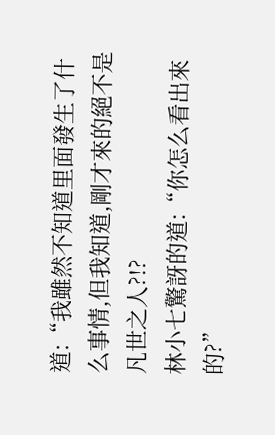道:“我雖然不知道里面發生了什么事情,但我知道,剛才來的絕不是凡世之人?!?
林小七驚訝的道:“你怎么看出來的?”